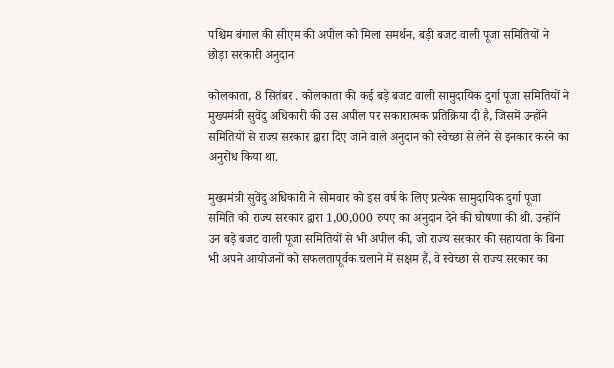पश्चिम बंगाल की सीएम की अपील को मिला समर्थन, बड़ी बजट वाली पूजा समितियों ने छोड़ा सरकारी अनुदान

कोलकाता, 8 सितंबर . कोलकाता की कई बड़े बजट वाली सामुदायिक दुर्गा पूजा समितियों ने मुख्यमंत्री सुवेंदु अधिकारी की उस अपील पर सकारात्मक प्रतिक्रिया दी है, जिसमें उन्होंने समितियों से राज्य सरकार द्वारा दिए जाने वाले अनुदान को स्वेच्छा से लेने से इनकार करने का अनुरोध किया था.

मुख्यमंत्री सुवेंदु अधिकारी ने सोमवार को इस वर्ष के लिए प्रत्येक सामुदायिक दुर्गा पूजा समिति को राज्य सरकार द्वारा 1,00,000 रुपए का अनुदान देने की घोषणा की थी. उन्होंने उन बड़े बजट वाली पूजा समितियों से भी अपील की, जो राज्य सरकार की सहायता के बिना भी अपने आयोजनों को सफलतापूर्वक चलाने में सक्षम हैं, वे स्वेच्छा से राज्य सरकार का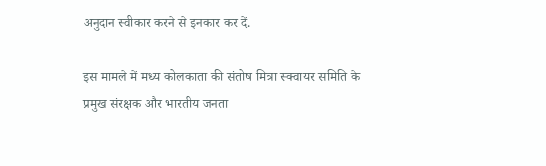अनुदान स्वीकार करने से इनकार कर दें.

इस मामले में मध्य कोलकाता की संतोष मित्रा स्क्वायर समिति के प्रमुख संरक्षक और भारतीय जनता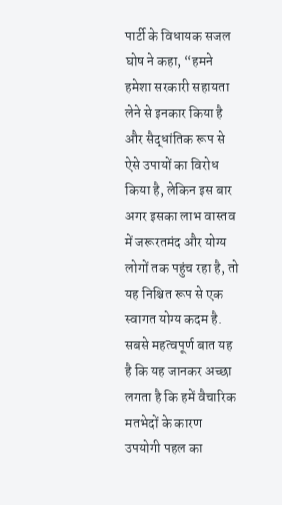पार्टी के विधायक सजल घोष ने कहा, “हमने हमेशा सरकारी सहायता लेने से इनकार किया है और सैद्धांतिक रूप से ऐसे उपायों का विरोध किया है, लेकिन इस बार अगर इसका लाभ वास्तव में जरूरतमंद और योग्य लोगों तक पहुंच रहा है, तो यह निश्चित रूप से एक स्वागत योग्य कदम है. सबसे महत्वपूर्ण बात यह है कि यह जानकर अच्छा लगता है कि हमें वैचारिक मतभेदों के कारण उपयोगी पहल का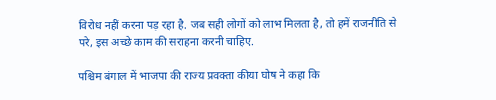विरोध नहीं करना पड़ रहा है. जब सही लोगों को लाभ मिलता है, तो हमें राजनीति से परे, इस अच्छे काम की सराहना करनी चाहिए.

पश्चिम बंगाल में भाजपा की राज्य प्रवक्ता कीया घोष ने कहा कि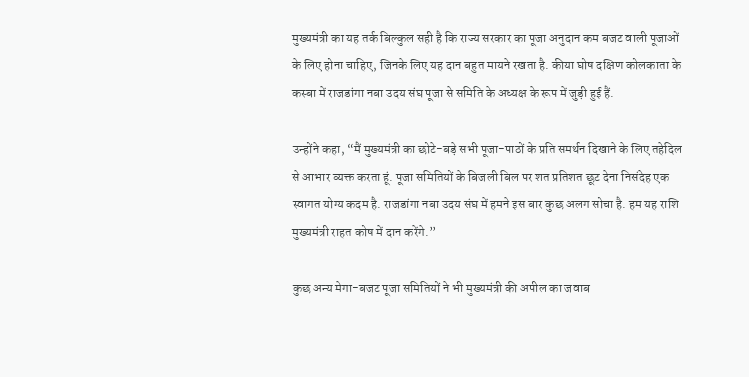मुख्यमंत्री का यह तर्क बिल्कुल सही है कि राज्य सरकार का पूजा अनुदान कम बजट वाली पूजाओं के लिए होना चाहिए, जिनके लिए यह दान बहुत मायने रखता है. कीया घोष दक्षिण कोलकाता के कस्बा में राजडांगा नबा उदय संघ पूजा से समिति के अध्यक्ष के रूप में जुड़ी हुई हैं.

उन्होंने कहा, “मैं मुख्यमंत्री का छोटे-बड़े सभी पूजा-पाठों के प्रति समर्थन दिखाने के लिए तहेदिल से आभार व्यक्त करता हूं. पूजा समितियों के बिजली बिल पर शत प्रतिशत छूट देना निसंदेह एक स्वागत योग्य कदम है. राजडांगा नबा उदय संघ में हमने इस बार कुछ अलग सोचा है. हम यह राशि मुख्यमंत्री राहत कोष में दान करेंगे.”

कुछ अन्य मेगा-बजट पूजा समितियों ने भी मुख्यमंत्री की अपील का जवाब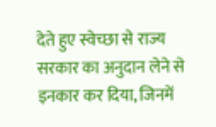देते हुए स्वेच्छा से राज्य सरकार का अनुदान लेने से इनकार कर दिया, जिनमें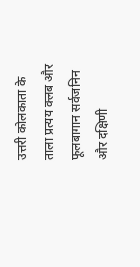उत्तरी कोलकाता के ताला प्रत्यय क्लब और फूलबागान सर्वजनिन और दक्षिणी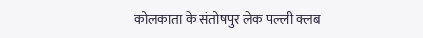कोलकाता के संतोषपुर लेक पल्ली क्लब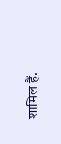शामिल हैं.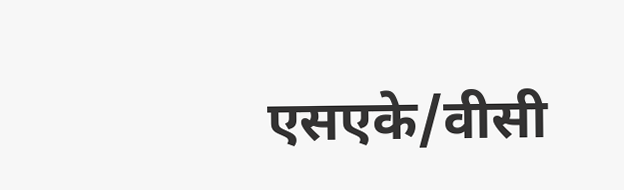एसएके/वीसी